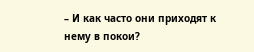– И как часто они приходят к нему в покои?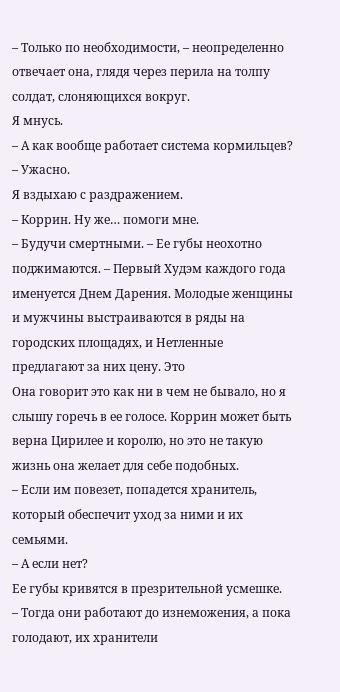– Только по необходимости, – неопределенно отвечает она, глядя через перила на толпу солдат, слоняющихся вокруг.
Я мнусь.
– А как вообще работает система кормильцев?
– Ужасно.
Я вздыхаю с раздражением.
– Коррин. Ну же… помоги мне.
– Будучи смертными. – Ее губы неохотно поджимаются. – Первый Худэм каждого года именуется Днем Дарения. Молодые женщины и мужчины выстраиваются в ряды на городских площадях, и Нетленные предлагают за них цену. Это
Она говорит это как ни в чем не бывало, но я слышу горечь в ее голосе. Коррин может быть верна Цирилее и королю, но это не такую жизнь она желает для себе подобных.
– Если им повезет, попадется хранитель, который обеспечит уход за ними и их семьями.
– А если нет?
Ее губы кривятся в презрительной усмешке.
– Тогда они работают до изнеможения, а пока голодают, их хранители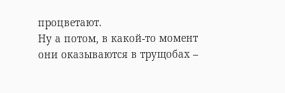процветают.
Ну а потом, в какой-то момент они оказываются в трущобах –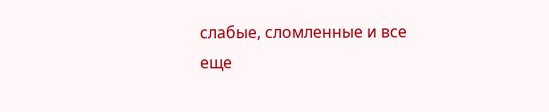слабые, сломленные и все еще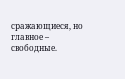сражающиеся, но главное – свободные.